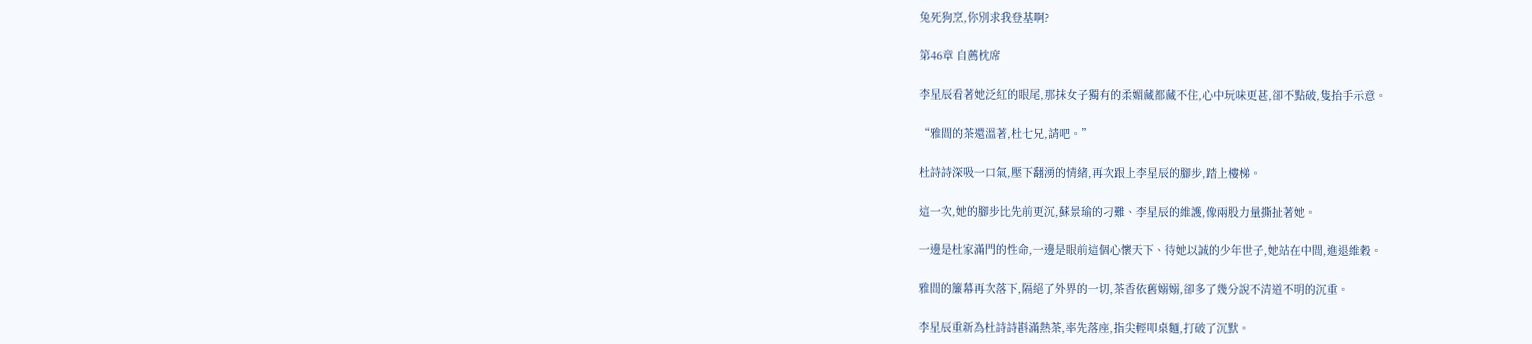兔死狗烹,你別求我登基啊?

第46章 自薦枕席

李星辰看著她泛紅的眼尾,那抹女子獨有的柔媚藏都藏不住,心中玩味更甚,卻不點破,隻抬手示意。

“雅間的茶還溫著,杜七兄,請吧。”

杜詩詩深吸一口氣,壓下翻湧的情緒,再次跟上李星辰的腳步,踏上樓梯。

這一次,她的腳步比先前更沉,蘇景瑜的刁難、李星辰的維護,像兩股力量撕扯著她。

一邊是杜家滿門的性命,一邊是眼前這個心懷天下、待她以誠的少年世子,她站在中間,進退維穀。

雅間的簾幕再次落下,隔絕了外界的一切,茶香依舊嫋嫋,卻多了幾分說不清道不明的沉重。

李星辰重新為杜詩詩斟滿熱茶,率先落座,指尖輕叩桌麵,打破了沉默。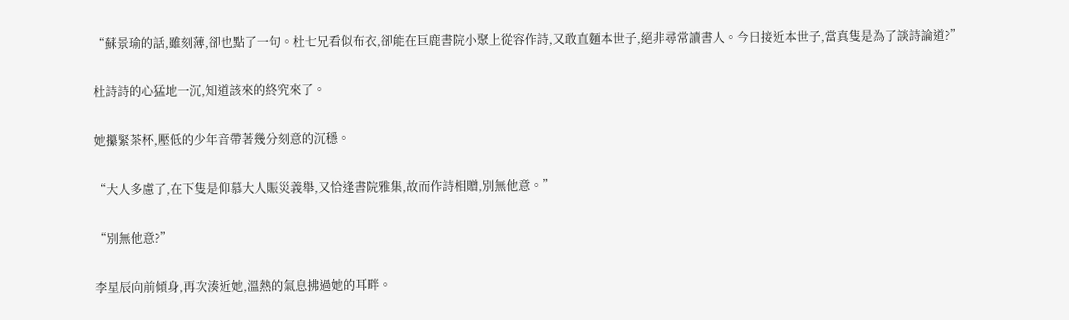“蘇景瑜的話,雖刻薄,卻也點了一句。杜七兄看似布衣,卻能在巨鹿書院小聚上從容作詩,又敢直麵本世子,絕非尋常讀書人。今日接近本世子,當真隻是為了談詩論道?”

杜詩詩的心猛地一沉,知道該來的終究來了。

她攥緊茶杯,壓低的少年音帶著幾分刻意的沉穩。

“大人多慮了,在下隻是仰慕大人賑災義舉,又恰逢書院雅集,故而作詩相贈,別無他意。”

“別無他意?”

李星辰向前傾身,再次湊近她,溫熱的氣息拂過她的耳畔。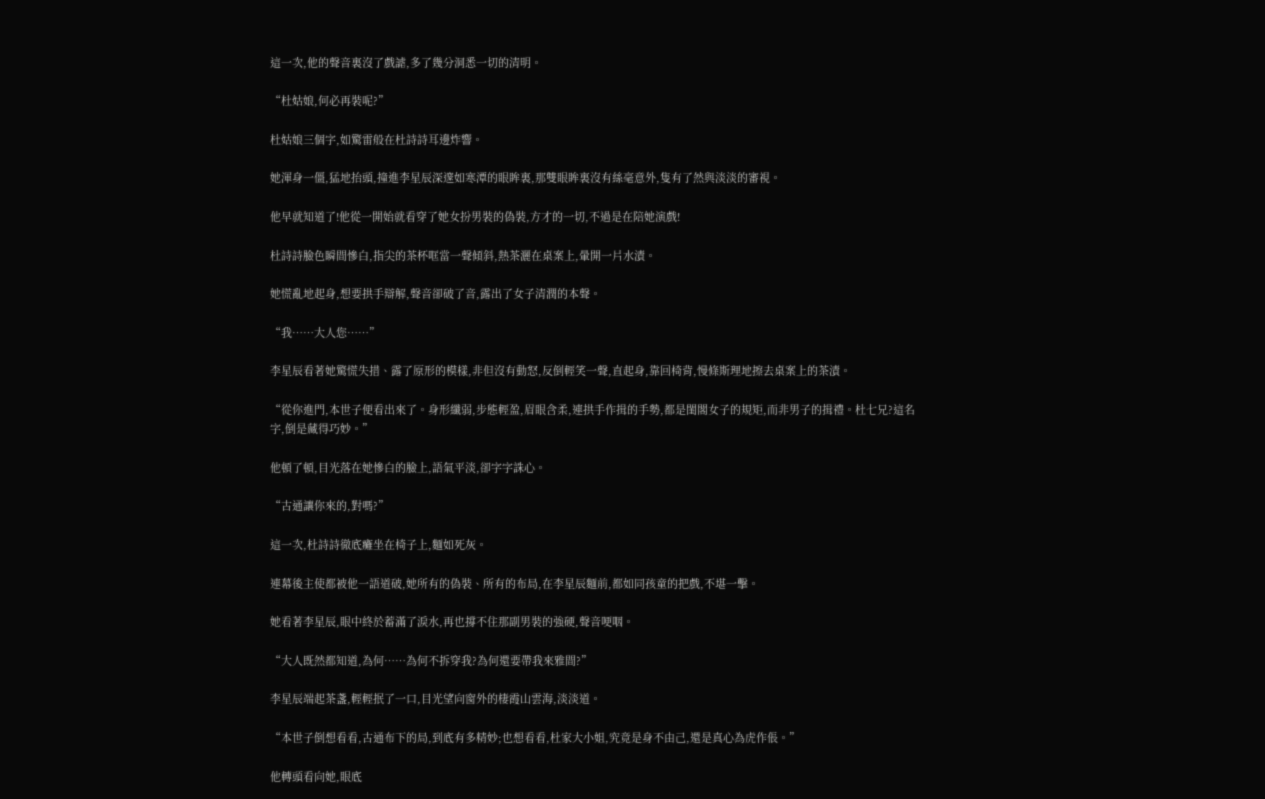這一次,他的聲音裏沒了戲謔,多了幾分洞悉一切的清明。

“杜姑娘,何必再裝呢?”

杜姑娘三個字,如驚雷般在杜詩詩耳邊炸響。

她渾身一僵,猛地抬頭,撞進李星辰深邃如寒潭的眼眸裏,那雙眼眸裏沒有絲毫意外,隻有了然與淡淡的審視。

他早就知道了!他從一開始就看穿了她女扮男裝的偽裝,方才的一切,不過是在陪她演戲!

杜詩詩臉色瞬間慘白,指尖的茶杯哐當一聲傾斜,熱茶灑在桌案上,暈開一片水漬。

她慌亂地起身,想要拱手辯解,聲音卻破了音,露出了女子清潤的本聲。

“我……大人您……”

李星辰看著她驚慌失措、露了原形的模樣,非但沒有動怒,反倒輕笑一聲,直起身,靠回椅背,慢條斯理地擦去桌案上的茶漬。

“從你進門,本世子便看出來了。身形纖弱,步態輕盈,眉眼含柔,連拱手作揖的手勢,都是閨閣女子的規矩,而非男子的揖禮。杜七兄?這名字,倒是藏得巧妙。”

他頓了頓,目光落在她慘白的臉上,語氣平淡,卻字字誅心。

“古通讓你來的,對嗎?”

這一次,杜詩詩徹底癱坐在椅子上,麵如死灰。

連幕後主使都被他一語道破,她所有的偽裝、所有的布局,在李星辰麵前,都如同孩童的把戲,不堪一擊。

她看著李星辰,眼中終於蓄滿了淚水,再也撐不住那副男裝的強硬,聲音哽咽。

“大人既然都知道,為何……為何不拆穿我?為何還要帶我來雅間?”

李星辰端起茶盞,輕輕抿了一口,目光望向窗外的棲霞山雲海,淡淡道。

“本世子倒想看看,古通布下的局,到底有多精妙;也想看看,杜家大小姐,究竟是身不由己,還是真心為虎作倀。”

他轉頭看向她,眼底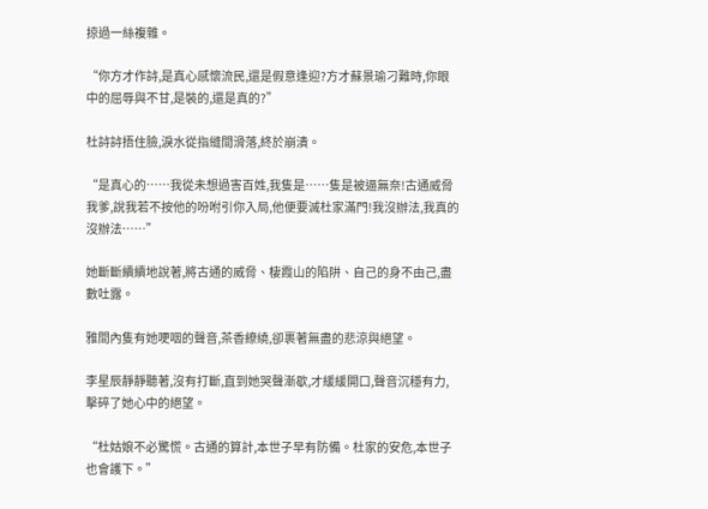掠過一絲複雜。

“你方才作詩,是真心感懷流民,還是假意逢迎?方才蘇景瑜刁難時,你眼中的屈辱與不甘,是裝的,還是真的?”

杜詩詩捂住臉,淚水從指縫間滑落,終於崩潰。

“是真心的……我從未想過害百姓,我隻是……隻是被逼無奈!古通威脅我爹,說我若不按他的吩咐引你入局,他便要滅杜家滿門!我沒辦法,我真的沒辦法……”

她斷斷續續地說著,將古通的威脅、棲霞山的陷阱、自己的身不由己,盡數吐露。

雅間內隻有她哽咽的聲音,茶香繚繞,卻裹著無盡的悲涼與絕望。

李星辰靜靜聽著,沒有打斷,直到她哭聲漸歇,才緩緩開口,聲音沉穩有力,擊碎了她心中的絕望。

“杜姑娘不必驚慌。古通的算計,本世子早有防備。杜家的安危,本世子也會護下。”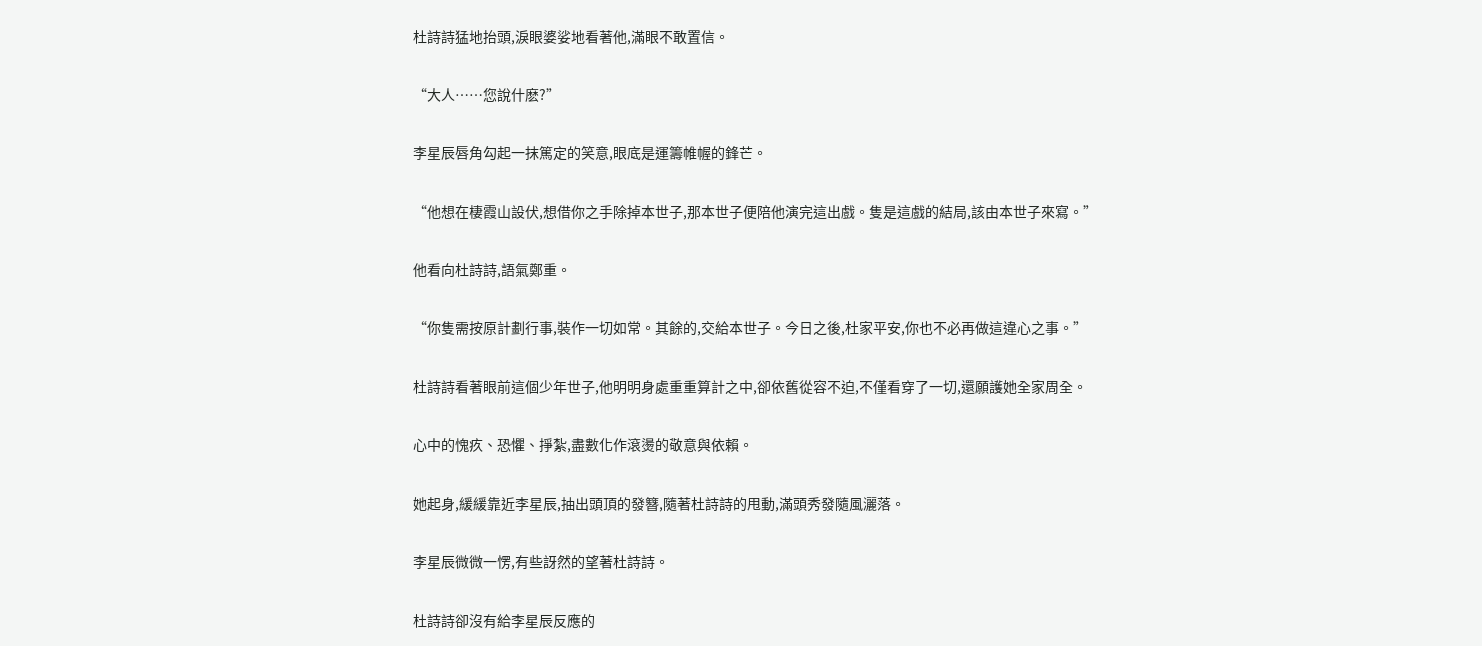杜詩詩猛地抬頭,淚眼婆娑地看著他,滿眼不敢置信。

“大人……您說什麽?”

李星辰唇角勾起一抹篤定的笑意,眼底是運籌帷幄的鋒芒。

“他想在棲霞山設伏,想借你之手除掉本世子,那本世子便陪他演完這出戲。隻是這戲的結局,該由本世子來寫。”

他看向杜詩詩,語氣鄭重。

“你隻需按原計劃行事,裝作一切如常。其餘的,交給本世子。今日之後,杜家平安,你也不必再做這違心之事。”

杜詩詩看著眼前這個少年世子,他明明身處重重算計之中,卻依舊從容不迫,不僅看穿了一切,還願護她全家周全。

心中的愧疚、恐懼、掙紮,盡數化作滾燙的敬意與依賴。

她起身,緩緩靠近李星辰,抽出頭頂的發簪,隨著杜詩詩的甩動,滿頭秀發隨風灑落。

李星辰微微一愣,有些訝然的望著杜詩詩。

杜詩詩卻沒有給李星辰反應的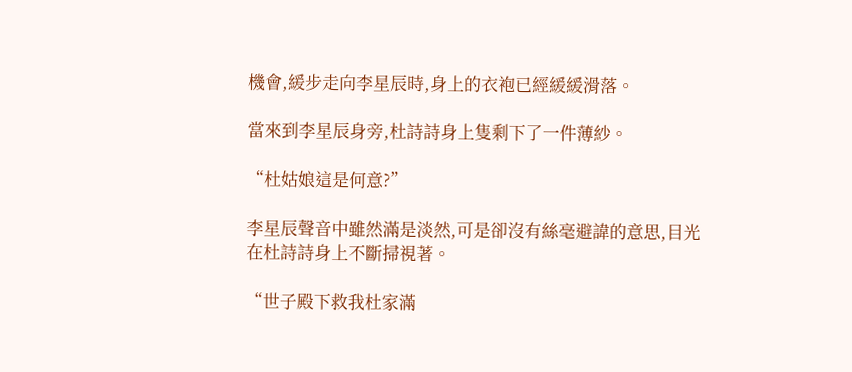機會,緩步走向李星辰時,身上的衣袍已經緩緩滑落。

當來到李星辰身旁,杜詩詩身上隻剩下了一件薄紗。

“杜姑娘這是何意?”

李星辰聲音中雖然滿是淡然,可是卻沒有絲毫避諱的意思,目光在杜詩詩身上不斷掃視著。

“世子殿下救我杜家滿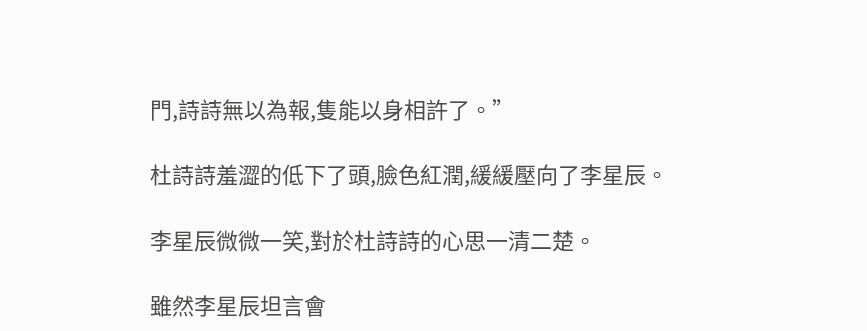門,詩詩無以為報,隻能以身相許了。”

杜詩詩羞澀的低下了頭,臉色紅潤,緩緩壓向了李星辰。

李星辰微微一笑,對於杜詩詩的心思一清二楚。

雖然李星辰坦言會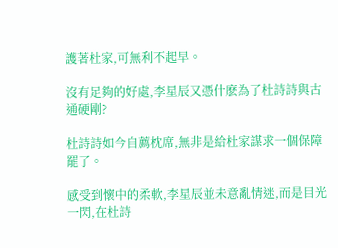護著杜家,可無利不起早。

沒有足夠的好處,李星辰又憑什麽為了杜詩詩與古通硬剛?

杜詩詩如今自薦枕席,無非是給杜家謀求一個保障罷了。

感受到懷中的柔軟,李星辰並未意亂情迷,而是目光一閃,在杜詩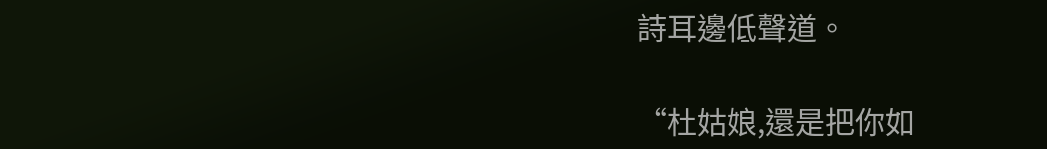詩耳邊低聲道。

“杜姑娘,還是把你如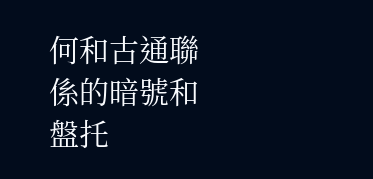何和古通聯係的暗號和盤托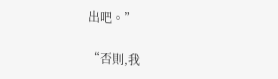出吧。”

“否則,我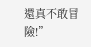還真不敢冒險!”